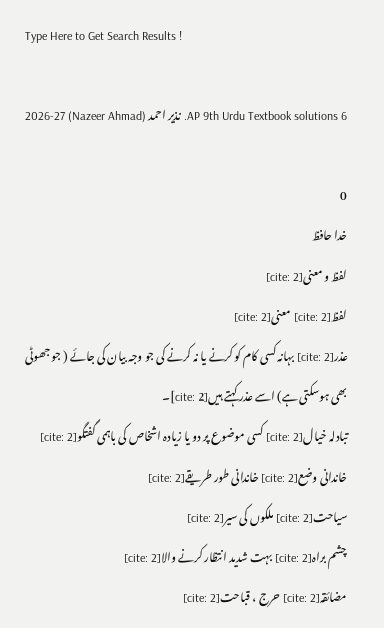Type Here to Get Search Results !

AP 9th Urdu Textbook solutions 6. نذیر احمد (Nazeer Ahmad) 2026-27

0
خدا حافظ
لفظ و معنی[cite: 2]
لفظ[cite: 2] معنی[cite: 2]
عذر[cite: 2] بہانہ کسی کام کو کرنے یا نہ کرنے کی جو وجہ بیان کی جائے ( جو جھوٹی بھی ہوسکتی ہے) اسے عذر کہتے ہیں[cite: 2]۔
تبادلہ خیال[cite: 2] کسی موضوع پر دو یا زیادہ اشخاص کی باہمی گفتگو[cite: 2]
خاندانی وضع[cite: 2] خاندانی طور طریقے[cite: 2]
سیاحت[cite: 2] ملکوں کی سیر[cite: 2]
چشم براہ[cite: 2] بہت شدید انتظار کرنے والا[cite: 2]
مضائقہ[cite: 2] حرج ، قباحت[cite: 2]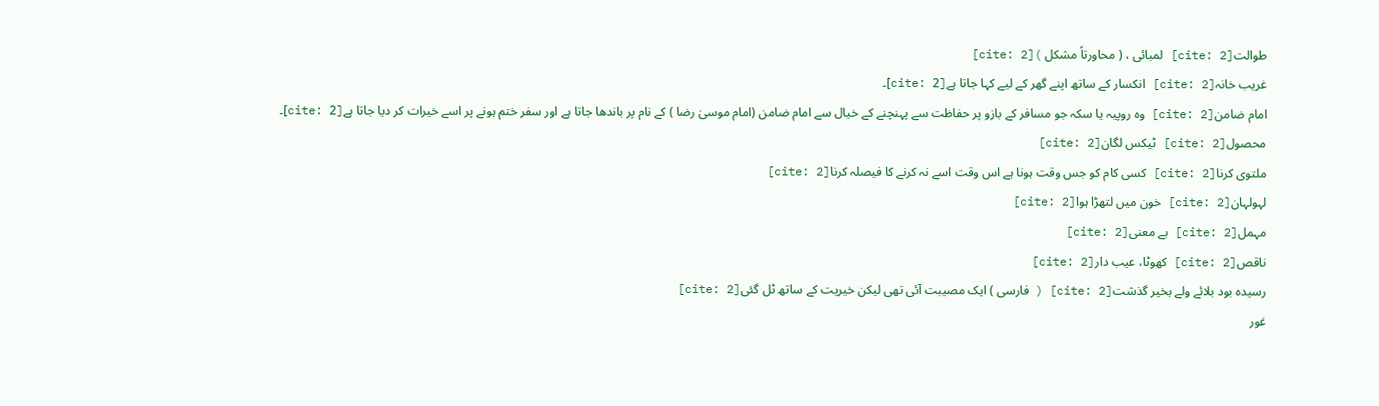طوالت[cite: 2] لمبائی ، ( محاورتاً مشکل )[cite: 2]
غریب خانہ[cite: 2] انکسار کے ساتھ اپنے گھر کے لیے کہا جاتا ہے[cite: 2]۔
امام ضامن[cite: 2] وہ روپیہ یا سکہ جو مسافر کے بازو پر حفاظت سے پہنچنے کے خیال سے امام ضامن (امام موسیٰ رضا ) کے نام پر باندھا جاتا ہے اور سفر ختم ہونے پر اسے خیرات کر دیا جاتا ہے[cite: 2]۔
محصول[cite: 2] ٹیکس لگان[cite: 2]
ملتوی کرنا[cite: 2] کسی کام کو جس وقت ہونا ہے اس وقت اسے نہ کرنے کا فیصلہ کرنا[cite: 2]
لہولہان[cite: 2] خون میں لتھڑا ہوا[cite: 2]
مہمل[cite: 2] بے معنی[cite: 2]
ناقص[cite: 2] کھوٹا، عیب دار[cite: 2]
رسیدہ بود بلائے ولے بخیر گذشت[cite: 2] ( فارسی ) ایک مصیبت آئی تھی لیکن خیریت کے ساتھ ٹل گئی[cite: 2]
غور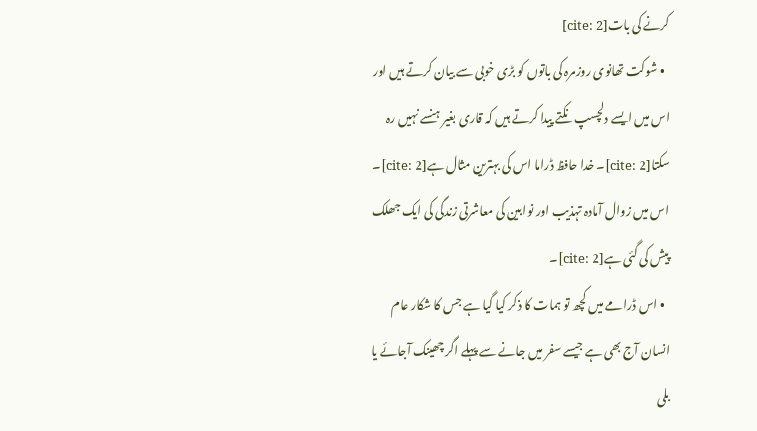کرنے کی بات[cite: 2]
  • شوکت تھانوی روزمرہ کی باتوں کو بڑی خوبی سے بیان کرتے ہیں اور اس میں ایسے دلچسپ نکتے پیدا کرتے ہیں کہ قاری بغیر ہنسے نہیں رہ سکتا[cite: 2]۔ خدا حافظ ڈراما اس کی بہترین مثال ہے[cite: 2]۔ اس میں زوال آمادہ تہذیب اور نوابین کی معاشرتی زندگی کی ایک جھلک پیش کی گئی ہے[cite: 2]۔
  • اس ڈرامے میں کچھ تو ہمات کا ذکر کیا گیا ہے جس کا شکار عام انسان آج بھی ہے جیسے سفر میں جانے سے پہلے اگر چھینک آجائے یا بلی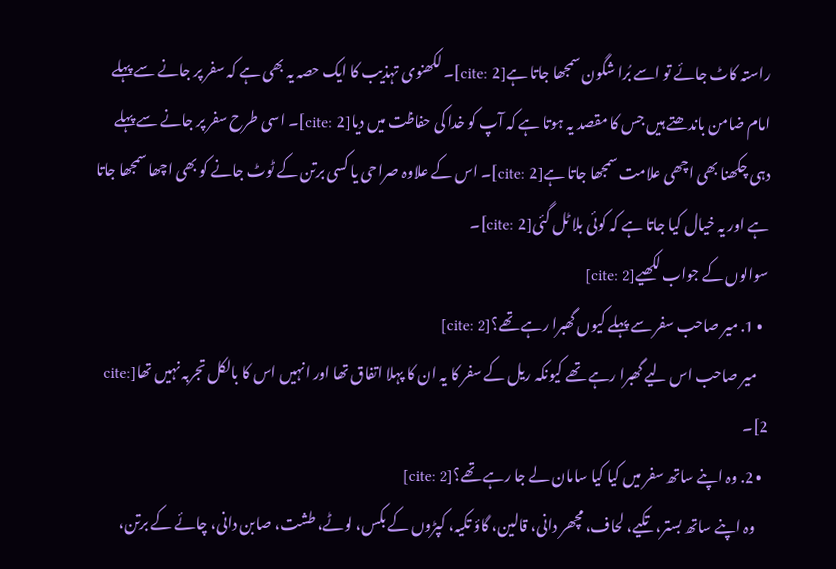راستہ کاٹ جائے تو اسے بُرا شگون سمجھا جاتا ہے[cite: 2]۔ لکھنوی تہذیب کا ایک حصہ یہ بھی ہے کہ سفر پر جانے سے پہلے امام ضامن باندھتے ہیں جس کا مقصد یہ ہوتا ہے کہ آپ کو خدا کی حفاظت میں دیا[cite: 2]۔ اسی طرح سفر پر جانے سے پہلے دہی چکھنا بھی اچھی علامت سمجھا جاتا ہے[cite: 2]۔ اس کے علاوہ صراحی یا کسی برتن کے ٹوٹ جانے کو بھی اچھا سمجھا جاتا ہے اور یہ خیال کیا جاتا ہے کہ کوئی بلا ٹل گئی[cite: 2]۔
سوالوں کے جواب لکھیے[cite: 2]
  • 1. میر صاحب سفر سے پہلے کیوں گھبرا رہے تھے؟[cite: 2]
    میر صاحب اس لیے گھبرا رہے تھے کیونکہ ریل کے سفر کا یہ ان کا پہلا اتفاق تھا اور انہیں اس کا بالکل تجربہ نہیں تھا[cite: 2]۔
  • 2. وہ اپنے ساتھ سفر میں کیا کیا سامان لے جا رہے تھے؟[cite: 2]
    وہ اپنے ساتھ بستر، تکیے، لحاف، مچھر دانی، قالین، گاؤ تکیہ، کپڑوں کے بکس، لوٹے، طشت، صابن دانی، چائے کے برتن،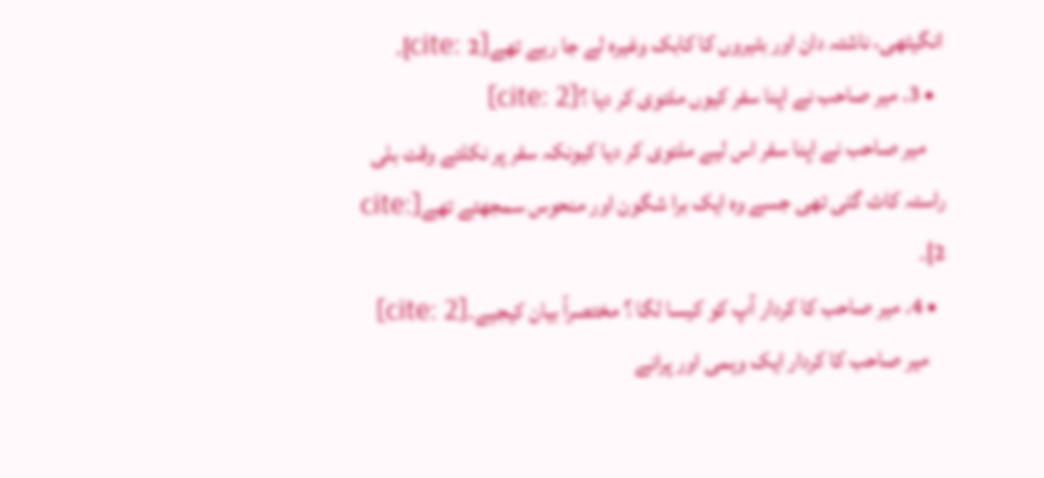انگیٹھی، ناشتہ دان اور بٹیروں کا کابک وغیرہ لے جا رہے تھے[cite: 2]۔
  • 3. میر صاحب نے اپنا سفر کیوں ملتوی کر دیا ؟[cite: 2]
    میر صاحب نے اپنا سفر اس لیے ملتوی کر دیا کیونکہ سفر پر نکلتے وقت بلی راستہ کاٹ گئی تھی جسے وہ ایک برا شگون اور منحوس سمجھتے تھے[cite: 2]۔
  • 4. میر صاحب کا کردار آپ کو کیسا لگا ؟ مختصراً بیان کیجیے۔[cite: 2]
    میر صاحب کا کردار ایک وہمی اور پرانے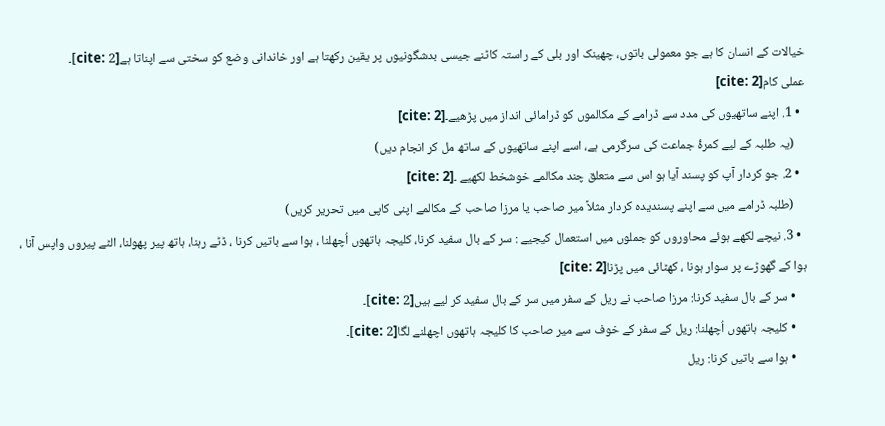خیالات کے انسان کا ہے جو معمولی باتوں، چھینک اور بلی کے راستہ کاٹنے جیسی بدشگونیوں پر یقین رکھتا ہے اور خاندانی وضع کو سختی سے اپناتا ہے[cite: 2]۔
عملی کام[cite: 2]
  • 1. اپنے ساتھیوں کی مدد سے ڈرامے کے مکالموں کو ڈرامائی انداز میں پڑھیے۔[cite: 2]
    (یہ طلبہ کے لیے کمرۂ جماعت کی سرگرمی ہے، اسے اپنے ساتھیوں کے ساتھ مل کر انجام دیں)
  • 2. جو کردار آپ کو پسند آیا ہو اس سے متعلق چند مکالمے خوشخط لکھیے ۔[cite: 2]
    (طلبہ ڈرامے میں سے اپنے پسندیدہ کردار مثلاً میر صاحب یا مرزا صاحب کے مکالمے اپنی کاپی میں تحریر کریں)
  • 3. نیچے لکھے ہوئے محاوروں کو جملوں میں استعمال کیجیے : سر کے بال سفید کرنا، کلیجہ ہاتھوں اُچھلنا ، ہوا سے باتیں کرنا ، ڈٹے رہنا، ہاتھ پیر پھولنا، الٹے پیروں واپس آنا ، ہوا کے گھوڑے پر سوار ہونا ، کھٹائی میں پڑنا[cite: 2]
    • سر کے بال سفید کرنا: مرزا صاحب نے ریل کے سفر میں سر کے بال سفید کر لیے ہیں[cite: 2]۔
    • کلیجہ ہاتھوں اُچھلنا: ریل کے سفر کے خوف سے میر صاحب کا کلیجہ ہاتھوں اچھلنے لگا[cite: 2]۔
    • ہوا سے باتیں کرنا: ریل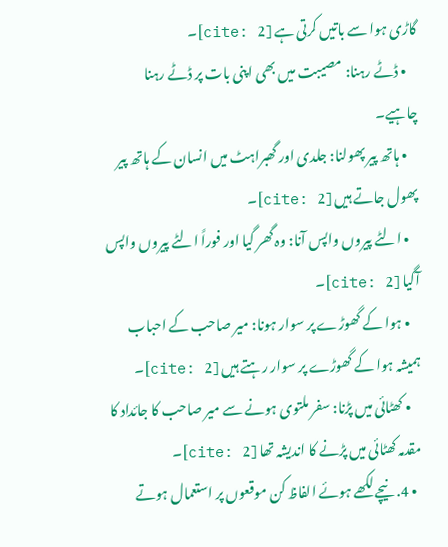گاڑی ہوا سے باتیں کرتی ہے[cite: 2]۔
    • ڈٹے رہنا: مصیبت میں بھی اپنی بات پر ڈٹے رہنا چاہیے۔
    • ہاتھ پیر پھولنا: جلدی اور گھبراہٹ میں انسان کے ہاتھ پیر پھول جاتے ہیں[cite: 2]۔
    • الٹے پیروں واپس آنا: وہ گھر گیا اور فوراً الٹے پیروں واپس آگیا[cite: 2]۔
    • ہوا کے گھوڑے پر سوار ہونا: میر صاحب کے احباب ہمیشہ ہوا کے گھوڑے پر سوار رہتے ہیں[cite: 2]۔
    • کھٹائی میں پڑنا: سفر ملتوی ہونے سے میر صاحب کا جائداد کا مقدمہ کھٹائی میں پڑنے کا اندیشہ تھا[cite: 2]۔
  • 4. نیچے لکھے ہوئے الفاظ کن موقعوں پر استعمال ہوتے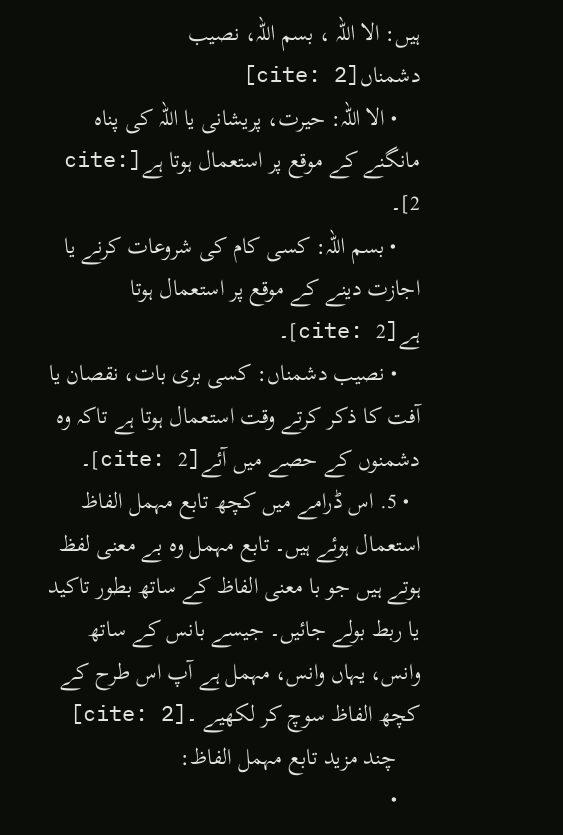ہیں: الا اللہ ، بسم اللہ، نصیب دشمناں[cite: 2]
    • الا اللہ: حیرت، پریشانی یا اللہ کی پناہ مانگنے کے موقع پر استعمال ہوتا ہے[cite: 2]۔
    • بسم اللہ: کسی کام کی شروعات کرنے یا اجازت دینے کے موقع پر استعمال ہوتا ہے[cite: 2]۔
    • نصیب دشمناں: کسی بری بات، نقصان یا آفت کا ذکر کرتے وقت استعمال ہوتا ہے تاکہ وہ دشمنوں کے حصے میں آئے[cite: 2]۔
  • 5. اس ڈرامے میں کچھ تابع مہمل الفاظ استعمال ہوئے ہیں۔ تابع مہمل وہ بے معنی لفظ ہوتے ہیں جو با معنی الفاظ کے ساتھ بطور تاکید یا ربط بولے جائیں۔ جیسے بانس کے ساتھ وانس، یہاں وانس، مہمل ہے آپ اس طرح کے کچھ الفاظ سوچ کر لکھیے ۔[cite: 2]
    چند مزید تابع مہمل الفاظ:
    •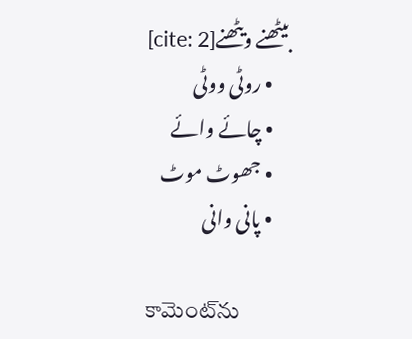بیٹھنے ویٹھنے[cite: 2]
    • روٹی ووٹی
    • چائے وائے
    • جھوٹ موٹ
    • پانی وانی

కామెంట్‌ను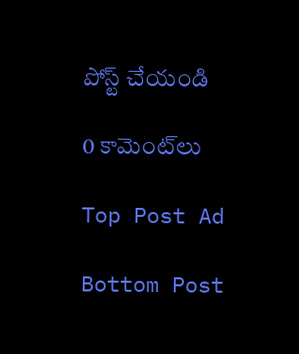పోస్ట్ చేయండి

0 కామెంట్‌లు

Top Post Ad

Bottom Post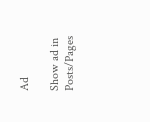Ad

Show ad in Posts/Pages